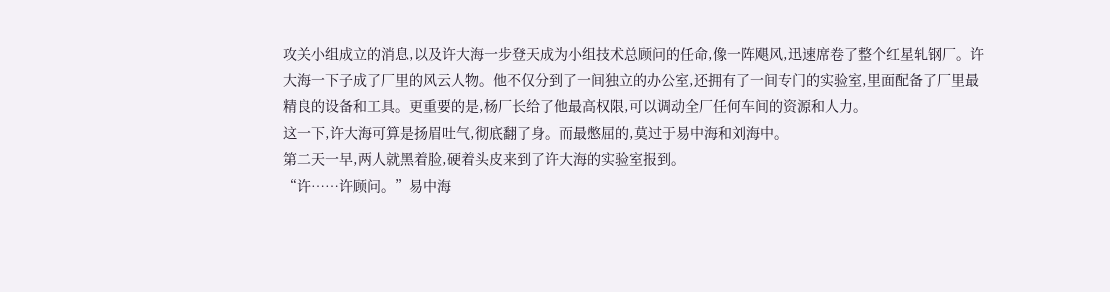攻关小组成立的消息,以及许大海一步登天成为小组技术总顾问的任命,像一阵飓风,迅速席卷了整个红星轧钢厂。许大海一下子成了厂里的风云人物。他不仅分到了一间独立的办公室,还拥有了一间专门的实验室,里面配备了厂里最精良的设备和工具。更重要的是,杨厂长给了他最高权限,可以调动全厂任何车间的资源和人力。
这一下,许大海可算是扬眉吐气,彻底翻了身。而最憋屈的,莫过于易中海和刘海中。
第二天一早,两人就黑着脸,硬着头皮来到了许大海的实验室报到。
“许……许顾问。”易中海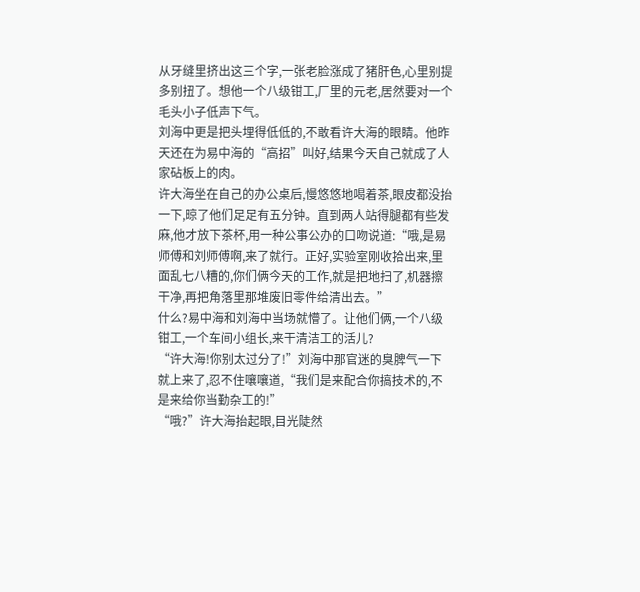从牙缝里挤出这三个字,一张老脸涨成了猪肝色,心里别提多别扭了。想他一个八级钳工,厂里的元老,居然要对一个毛头小子低声下气。
刘海中更是把头埋得低低的,不敢看许大海的眼睛。他昨天还在为易中海的“高招”叫好,结果今天自己就成了人家砧板上的肉。
许大海坐在自己的办公桌后,慢悠悠地喝着茶,眼皮都没抬一下,晾了他们足足有五分钟。直到两人站得腿都有些发麻,他才放下茶杯,用一种公事公办的口吻说道:“哦,是易师傅和刘师傅啊,来了就行。正好,实验室刚收拾出来,里面乱七八糟的,你们俩今天的工作,就是把地扫了,机器擦干净,再把角落里那堆废旧零件给清出去。”
什么?易中海和刘海中当场就懵了。让他们俩,一个八级钳工,一个车间小组长,来干清洁工的活儿?
“许大海!你别太过分了!”刘海中那官迷的臭脾气一下就上来了,忍不住嚷嚷道,“我们是来配合你搞技术的,不是来给你当勤杂工的!”
“哦?”许大海抬起眼,目光陡然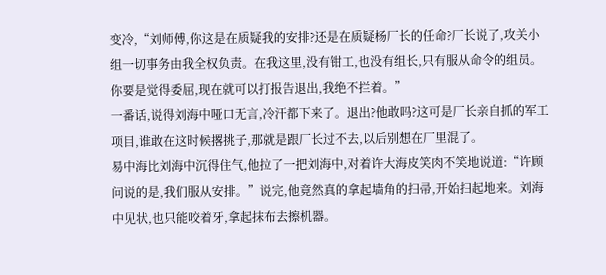变冷,“刘师傅,你这是在质疑我的安排?还是在质疑杨厂长的任命?厂长说了,攻关小组一切事务由我全权负责。在我这里,没有钳工,也没有组长,只有服从命令的组员。你要是觉得委屈,现在就可以打报告退出,我绝不拦着。”
一番话,说得刘海中哑口无言,冷汗都下来了。退出?他敢吗?这可是厂长亲自抓的军工项目,谁敢在这时候撂挑子,那就是跟厂长过不去,以后别想在厂里混了。
易中海比刘海中沉得住气,他拉了一把刘海中,对着许大海皮笑肉不笑地说道:“许顾问说的是,我们服从安排。”说完,他竟然真的拿起墙角的扫帚,开始扫起地来。刘海中见状,也只能咬着牙,拿起抹布去擦机器。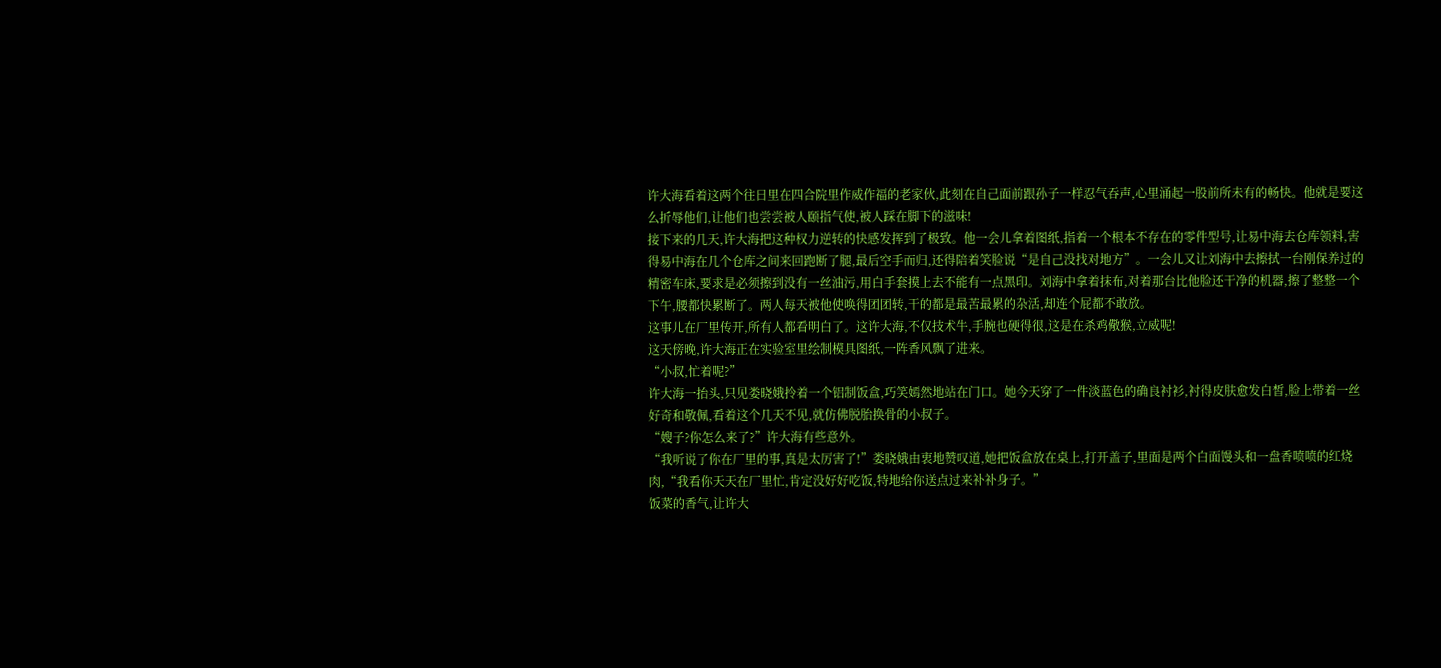许大海看着这两个往日里在四合院里作威作福的老家伙,此刻在自己面前跟孙子一样忍气吞声,心里涌起一股前所未有的畅快。他就是要这么折辱他们,让他们也尝尝被人颐指气使,被人踩在脚下的滋味!
接下来的几天,许大海把这种权力逆转的快感发挥到了极致。他一会儿拿着图纸,指着一个根本不存在的零件型号,让易中海去仓库领料,害得易中海在几个仓库之间来回跑断了腿,最后空手而归,还得陪着笑脸说“是自己没找对地方”。一会儿又让刘海中去擦拭一台刚保养过的精密车床,要求是必须擦到没有一丝油污,用白手套摸上去不能有一点黑印。刘海中拿着抹布,对着那台比他脸还干净的机器,擦了整整一个下午,腰都快累断了。两人每天被他使唤得团团转,干的都是最苦最累的杂活,却连个屁都不敢放。
这事儿在厂里传开,所有人都看明白了。这许大海,不仅技术牛,手腕也硬得很,这是在杀鸡儆猴,立威呢!
这天傍晚,许大海正在实验室里绘制模具图纸,一阵香风飘了进来。
“小叔,忙着呢?”
许大海一抬头,只见娄晓娥拎着一个铝制饭盒,巧笑嫣然地站在门口。她今天穿了一件淡蓝色的确良衬衫,衬得皮肤愈发白皙,脸上带着一丝好奇和敬佩,看着这个几天不见,就仿佛脱胎换骨的小叔子。
“嫂子?你怎么来了?”许大海有些意外。
“我听说了你在厂里的事,真是太厉害了!”娄晓娥由衷地赞叹道,她把饭盒放在桌上,打开盖子,里面是两个白面馒头和一盘香喷喷的红烧肉,“我看你天天在厂里忙,肯定没好好吃饭,特地给你送点过来补补身子。”
饭菜的香气,让许大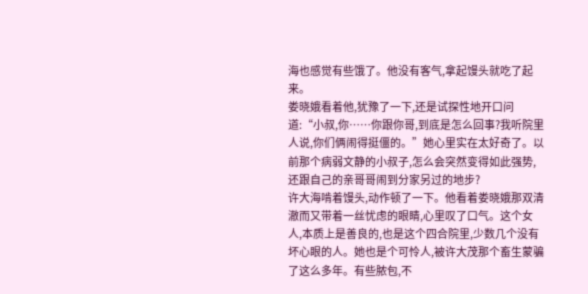海也感觉有些饿了。他没有客气,拿起馒头就吃了起来。
娄晓娥看着他,犹豫了一下,还是试探性地开口问道:“小叔,你……你跟你哥,到底是怎么回事?我听院里人说,你们俩闹得挺僵的。”她心里实在太好奇了。以前那个病弱文静的小叔子,怎么会突然变得如此强势,还跟自己的亲哥哥闹到分家另过的地步?
许大海啃着馒头,动作顿了一下。他看着娄晓娥那双清澈而又带着一丝忧虑的眼睛,心里叹了口气。这个女人,本质上是善良的,也是这个四合院里,少数几个没有坏心眼的人。她也是个可怜人,被许大茂那个畜生蒙骗了这么多年。有些脓包,不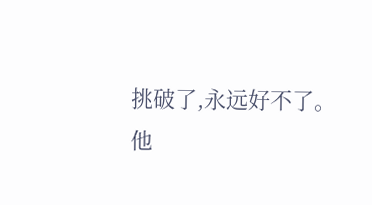挑破了,永远好不了。
他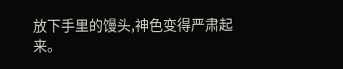放下手里的馒头,神色变得严肃起来。